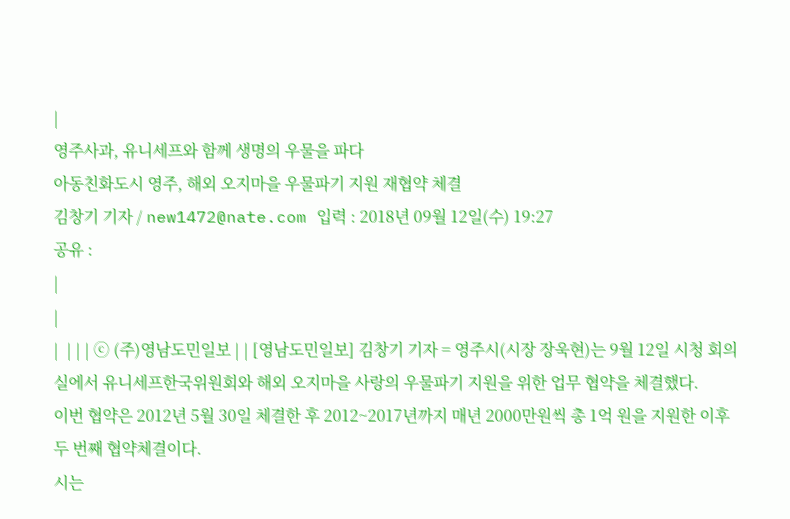|
영주사과, 유니세프와 함께 생명의 우물을 파다
아동친화도시 영주, 해외 오지마을 우물파기 지원 재협약 체결
김창기 기자 / new1472@nate.com 입력 : 2018년 09월 12일(수) 19:27
공유 :
|
|
|  | | | ⓒ (주)영남도민일보 | | [영남도민일보] 김창기 기자 = 영주시(시장 장욱현)는 9월 12일 시청 회의실에서 유니세프한국위원회와 해외 오지마을 사랑의 우물파기 지원을 위한 업무 협약을 체결했다.
이번 협약은 2012년 5월 30일 체결한 후 2012~2017년까지 매년 2000만원씩 총 1억 원을 지원한 이후 두 번째 협약체결이다.
시는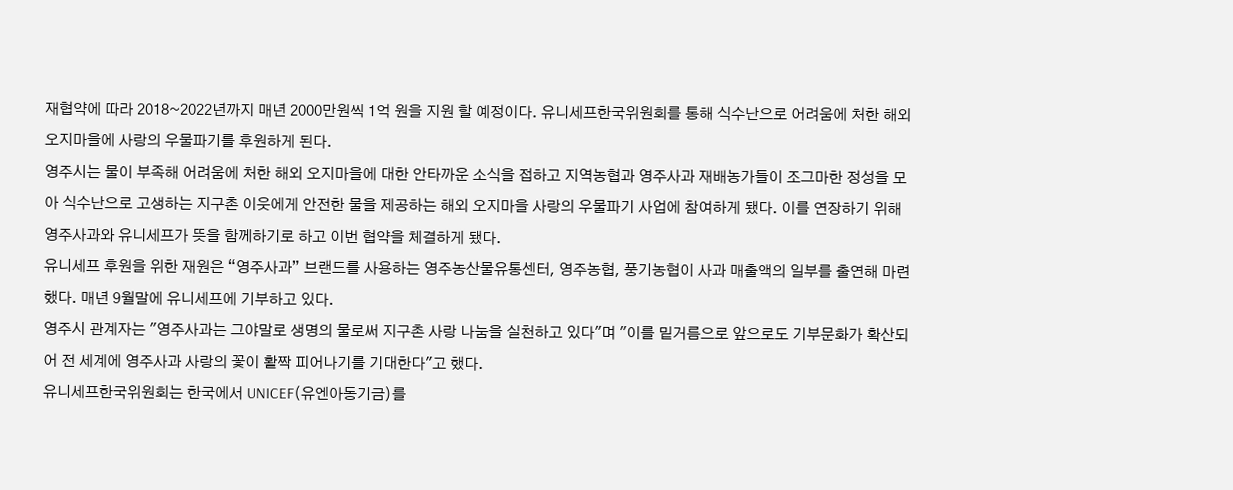재협약에 따라 2018~2022년까지 매년 2000만원씩 1억 원을 지원 할 예정이다. 유니세프한국위원회를 통해 식수난으로 어려움에 처한 해외 오지마을에 사랑의 우물파기를 후원하게 된다.
영주시는 물이 부족해 어려움에 처한 해외 오지마을에 대한 안타까운 소식을 접하고 지역농협과 영주사과 재배농가들이 조그마한 정성을 모아 식수난으로 고생하는 지구촌 이웃에게 안전한 물을 제공하는 해외 오지마을 사랑의 우물파기 사업에 참여하게 됐다. 이를 연장하기 위해 영주사과와 유니세프가 뜻을 함께하기로 하고 이번 협약을 체결하게 됐다.
유니세프 후원을 위한 재원은 “영주사과” 브랜드를 사용하는 영주농산물유통센터, 영주농협, 풍기농협이 사과 매출액의 일부를 출연해 마련했다. 매년 9월말에 유니세프에 기부하고 있다.
영주시 관계자는 "영주사과는 그야말로 생명의 물로써 지구촌 사랑 나눔을 실천하고 있다"며 "이를 밑거름으로 앞으로도 기부문화가 확산되어 전 세계에 영주사과 사랑의 꽃이 활짝 피어나기를 기대한다"고 했다.
유니세프한국위원회는 한국에서 UNICEF(유엔아동기금)를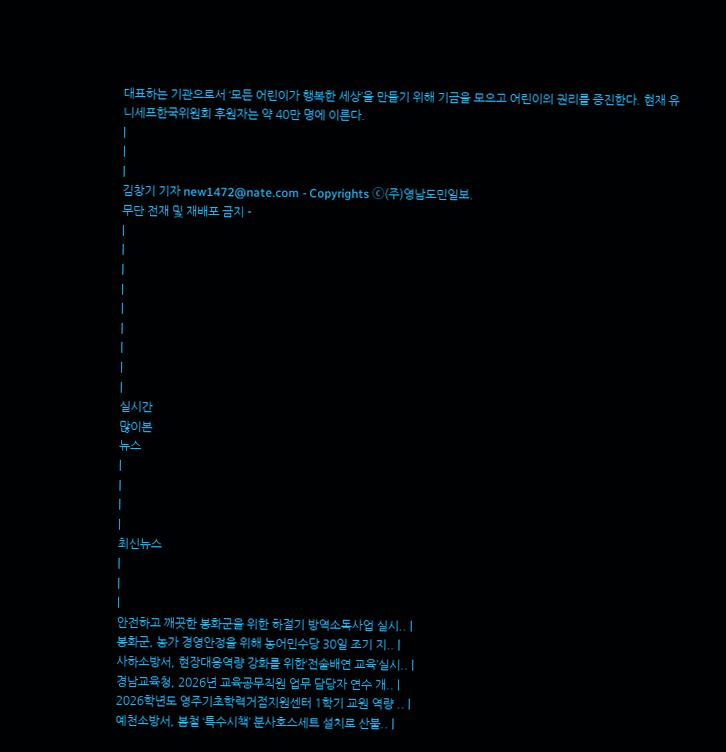대표하는 기관으로서 ‘모든 어린이가 행복한 세상’을 만들기 위해 기금을 모으고 어린이의 권리를 증진한다. 현재 유니세프한국위원회 후원자는 약 40만 명에 이른다.
|
|
|
김창기 기자 new1472@nate.com - Copyrights ⓒ(주)영남도민일보.
무단 전재 및 재배포 금지 -
|
|
|
|
|
|
|
|
|
실시간
많이본
뉴스
|
|
|
|
최신뉴스
|
|
|
안전하고 깨끗한 봉화군을 위한 하절기 방역소독사업 실시.. |
봉화군, 농가 경영안정을 위해 농어민수당 30일 조기 지.. |
사하소방서, 현장대응역량 강화를 위한‘전술배연 교육’실시.. |
경남교육청, 2026년 교육공무직원 업무 담당자 연수 개.. |
2026학년도 영주기초학력거점지원센터 1학기 교원 역량 .. |
예천소방서, 봄철 ‘특수시책’ 분사호스세트 설치로 산불.. |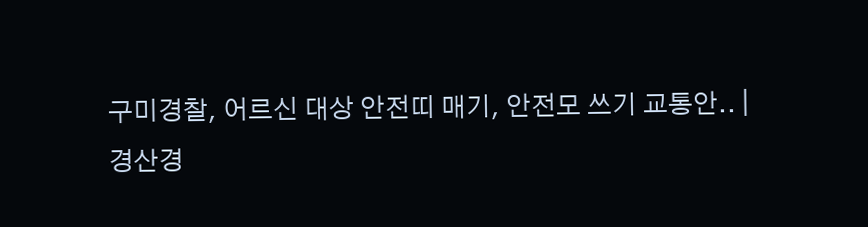구미경찰, 어르신 대상 안전띠 매기, 안전모 쓰기 교통안.. |
경산경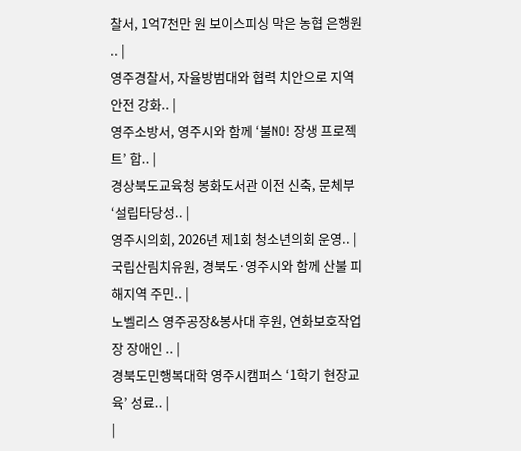찰서, 1억7천만 원 보이스피싱 막은 농협 은행원 .. |
영주경찰서, 자율방범대와 협력 치안으로 지역 안전 강화.. |
영주소방서, 영주시와 함께 ‘불NO! 장생 프로젝트’ 합.. |
경상북도교육청 봉화도서관 이전 신축, 문체부 ‘설립타당성.. |
영주시의회, 2026년 제1회 청소년의회 운영.. |
국립산림치유원, 경북도·영주시와 함께 산불 피해지역 주민.. |
노벨리스 영주공장&봉사대 후원, 연화보호작업장 장애인 .. |
경북도민행복대학 영주시캠퍼스 ‘1학기 현장교육’ 성료.. |
|